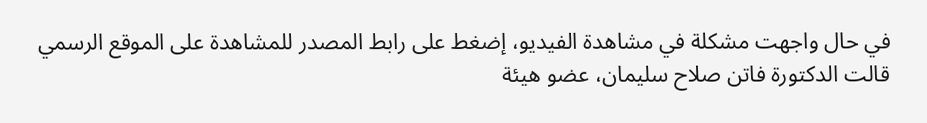في حال واجهت مشكلة في مشاهدة الفيديو، إضغط على رابط المصدر للمشاهدة على الموقع الرسمي
قالت الدكتورة فاتن صلاح سليمان، عضو هيئة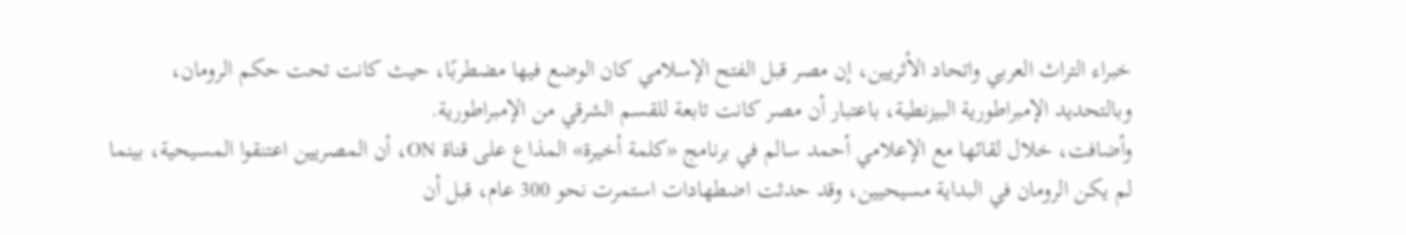خبراء التراث العربي واتحاد الأثريين، إن مصر قبل الفتح الإسلامي كان الوضع فيها مضطربًا، حيث كانت تحت حكم الرومان، وبالتحديد الإمبراطورية البيزنطية، باعتبار أن مصر كانت تابعة للقسم الشرقي من الإمبراطورية.
وأضافت، خلال لقائها مع الإعلامي أحمد سالم في برنامج «كلمة أخيرة» المذاع على قناة ON، أن المصريين اعتنقوا المسيحية، بينما لم يكن الرومان في البداية مسيحيين، وقد حدثت اضطهادات استمرت نحو 300 عام، قبل أن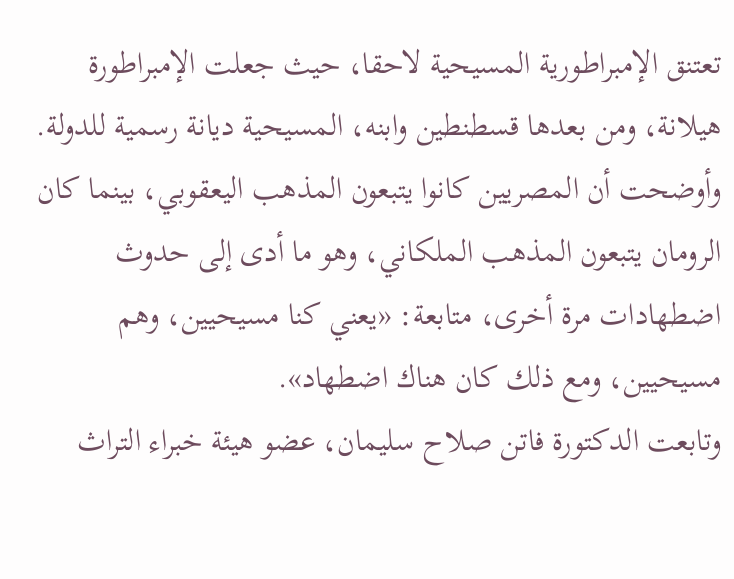تعتنق الإمبراطورية المسيحية لاحقا، حيث جعلت الإمبراطورة هيلانة، ومن بعدها قسطنطين وابنه، المسيحية ديانة رسمية للدولة.
وأوضحت أن المصريين كانوا يتبعون المذهب اليعقوبي، بينما كان الرومان يتبعون المذهب الملكاني، وهو ما أدى إلى حدوث اضطهادات مرة أخرى، متابعة: «يعني كنا مسيحيين، وهم مسيحيين، ومع ذلك كان هناك اضطهاد».
وتابعت الدكتورة فاتن صلاح سليمان، عضو هيئة خبراء التراث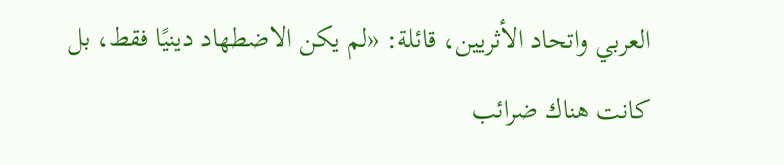العربي واتحاد الأثريين، قائلة: «لم يكن الاضطهاد دينيًا فقط، بل كانت هناك ضرائب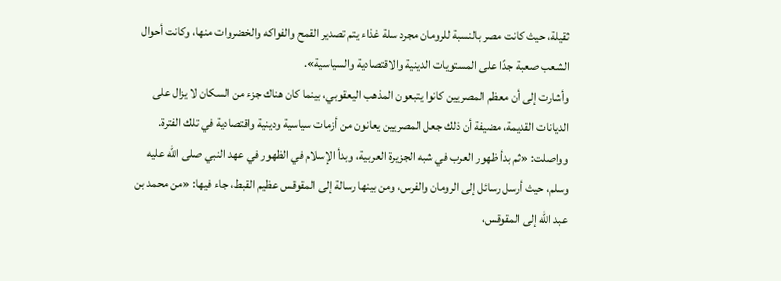ثقيلة، حيث كانت مصر بالنسبة للرومان مجرد سلة غذاء يتم تصدير القمح والفواكه والخضروات منها، وكانت أحوال الشعب صعبة جدًا على المستويات الدينية والاقتصادية والسياسية».
وأشارت إلى أن معظم المصريين كانوا يتبعون المذهب اليعقوبي، بينما كان هناك جزء من السكان لا يزال على الديانات القديمة، مضيفة أن ذلك جعل المصريين يعانون من أزمات سياسية ودينية واقتصادية في تلك الفترة.
وواصلت: «ثم بدأ ظهور العرب في شبه الجزيرة العربية، وبدأ الإسلام في الظهور في عهد النبي صلى الله عليه وسلم، حيث أرسل رسائل إلى الرومان والفرس، ومن بينها رسالة إلى المقوقس عظيم القبط، جاء فيها: «من محمد بن عبد الله إلى المقوقس،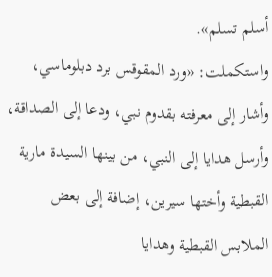أسلم تسلم».
واستكملت: «ورد المقوقس برد دبلوماسي، وأشار إلى معرفته بقدوم نبي، ودعا إلى الصداقة، وأرسل هدايا إلى النبي، من بينها السيدة مارية القبطية وأختها سيرين، إضافة إلى بعض الملابس القبطية وهدايا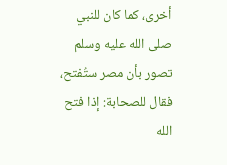أخرى، كما كان للنبي صلى الله عليه وسلم تصور بأن مصر ستُفتح، فقال للصحابة: إذا فتح الله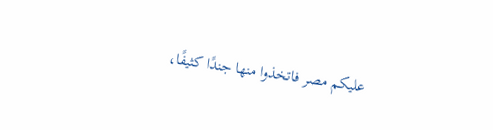عليكم مصر فاتخذوا منها جندًا كثيفًا،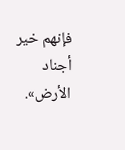فإنهم خير أجناد الأرض».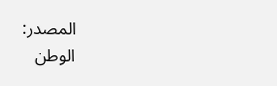المصدر:
الوطن